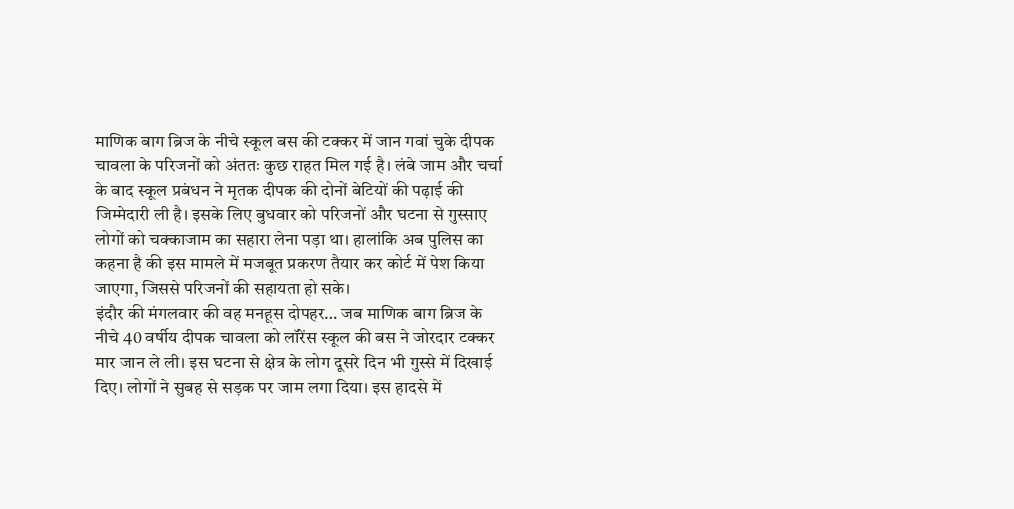माणिक बाग ब्रिज के नीचे स्कूल बस की टक्कर में जान गवां चुके दीपक चावला के परिजनों को अंततः कुछ राहत मिल गई है। लंबे जाम और चर्चा के बाद स्कूल प्रबंधन ने मृतक दीपक की दोनों बेटियों की पढ़ाई की जिम्मेदारी ली है। इसके लिए बुधवार को परिजनों और घटना से गुस्साए लोगों को चक्काजाम का सहारा लेना पड़ा था। हालांकि अब पुलिस का कहना है की इस मामले में मजबूत प्रकरण तैयार कर कोर्ट में पेश किया जाएगा, जिससे परिजनों की सहायता हो सके।
इंदौर की मंगलवार की वह मनहूस दोपहर… जब माणिक बाग ब्रिज के नीचे 40 वर्षीय दीपक चावला को लॉरेंस स्कूल की बस ने जोरदार टक्कर मार जान ले ली। इस घटना से क्षेत्र के लोग दूसरे दिन भी गुस्से में दिखाई दिए। लोगों ने सुबह से सड़क पर जाम लगा दिया। इस हादसे में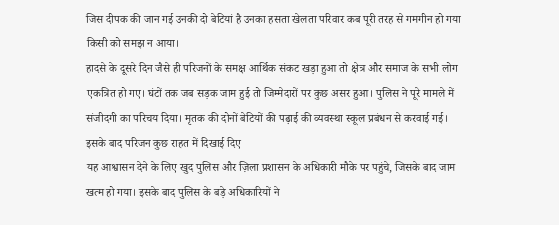जिस दीपक की जान गई उनकी दो बेटियां है उनका हसता खेलता परिवार कब पूरी तरह से गमगीन हो गया किसी को समझ न आया।
हादसे के दूसरे दिन जैसे ही परिजनों के समक्ष आर्थिक संकट खड़ा हुआ तो क्षेत्र और समाज के सभी लोग एकत्रित हो गए। घंटों तक जब सड़क जाम हुई तो जिम्मेदारों पर कुछ असर हुआ। पुलिस ने पूरे मामले में संजीदगी का परिचय दिया। मृतक की दोनों बेटियों की पढ़ाई की व्यवस्था स्कूल प्रबंधन से करवाई गई। इसके बाद परिजन कुछ राहत में दिखाई दिए
यह आश्वासन देने के लिए खुद पुलिस और ज़िला प्रशासन के अधिकारी मौके पर पहुंचे, जिसके बाद जाम खत्म हो गया। इसके बाद पुलिस के बड़े अधिकारियों ने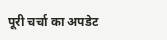पूरी चर्चा का अपडेट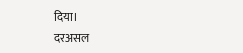दिया।
दरअसल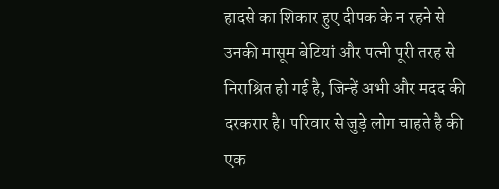हादसे का शिकार हुए दीपक के न रहने से उनकी मासूम बेटियां और पत्नी पूरी तरह से निराश्रित हो गई है, जिन्हें अभी और मदद की दरकरार है। परिवार से जुड़े लोग चाहते है की एक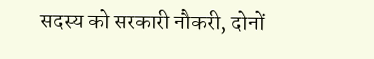सदस्य को सरकारी नौकरी, दोनों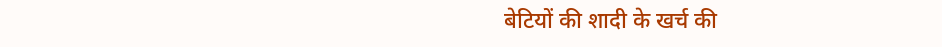बेटियों की शादी के खर्च की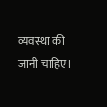व्यवस्था की जानी चाहिए।